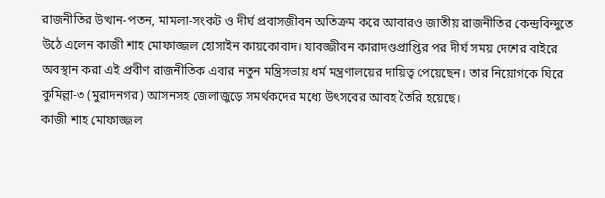রাজনীতির উত্থান-পতন, মামলা-সংকট ও দীর্ঘ প্রবাসজীবন অতিক্রম করে আবারও জাতীয় রাজনীতির কেন্দ্রবিন্দুতে উঠে এলেন কাজী শাহ মোফাজ্জল হোসাইন কায়কোবাদ। যাবজ্জীবন কারাদণ্ডপ্রাপ্তির পর দীর্ঘ সময় দেশের বাইরে অবস্থান করা এই প্রবীণ রাজনীতিক এবার নতুন মন্ত্রিসভায় ধর্ম মন্ত্রণালয়ের দায়িত্ব পেয়েছেন। তার নিয়োগকে ঘিরে কুমিল্লা-৩ (মুরাদনগর) আসনসহ জেলাজুড়ে সমর্থকদের মধ্যে উৎসবের আবহ তৈরি হয়েছে।
কাজী শাহ মোফাজ্জল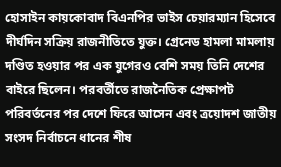হোসাইন কায়কোবাদ বিএনপির ভাইস চেয়ারম্যান হিসেবে দীর্ঘদিন সক্রিয় রাজনীতিতে যুক্ত। গ্রেনেড হামলা মামলায় দণ্ডিত হওয়ার পর এক যুগেরও বেশি সময় তিনি দেশের বাইরে ছিলেন। পরবর্তীতে রাজনৈতিক প্রেক্ষাপট পরিবর্তনের পর দেশে ফিরে আসেন এবং ত্রয়োদশ জাতীয় সংসদ নির্বাচনে ধানের শীষ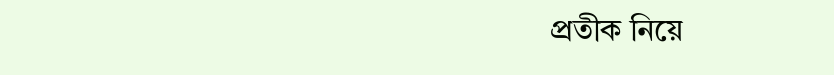প্রতীক নিয়ে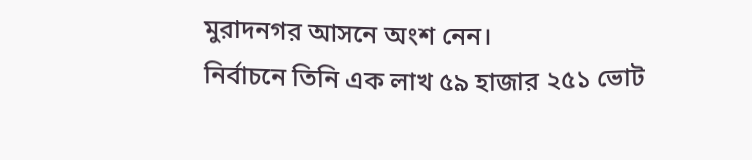মুরাদনগর আসনে অংশ নেন।
নির্বাচনে তিনি এক লাখ ৫৯ হাজার ২৫১ ভোট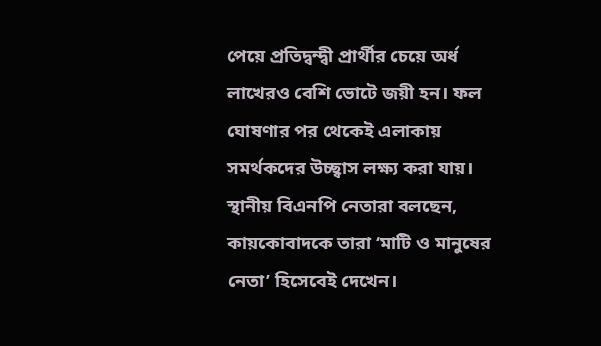পেয়ে প্রতিদ্বন্দ্বী প্রার্থীর চেয়ে অর্ধ লাখেরও বেশি ভোটে জয়ী হন। ফল ঘোষণার পর থেকেই এলাকায় সমর্থকদের উচ্ছ্বাস লক্ষ্য করা যায়। স্থানীয় বিএনপি নেতারা বলছেন, কায়কোবাদকে তারা ‘মাটি ও মানুষের নেতা’ হিসেবেই দেখেন।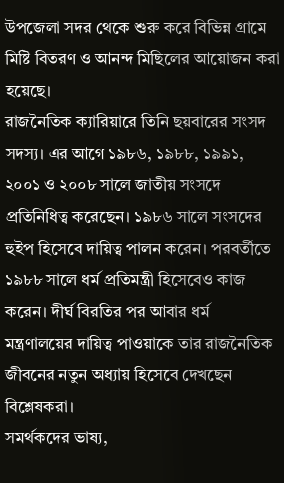উপজেলা সদর থেকে শুরু করে বিভিন্ন গ্রামে মিষ্টি বিতরণ ও আনন্দ মিছিলের আয়োজন করা হয়েছে।
রাজনৈতিক ক্যারিয়ারে তিনি ছয়বারের সংসদ সদস্য। এর আগে ১৯৮৬, ১৯৮৮, ১৯৯১, ২০০১ ও ২০০৮ সালে জাতীয় সংসদে প্রতিনিধিত্ব করেছেন। ১৯৮৬ সালে সংসদের হুইপ হিসেবে দায়িত্ব পালন করেন। পরবর্তীতে ১৯৮৮ সালে ধর্ম প্রতিমন্ত্রী হিসেবেও কাজ করেন। দীর্ঘ বিরতির পর আবার ধর্ম মন্ত্রণালয়ের দায়িত্ব পাওয়াকে তার রাজনৈতিক জীবনের নতুন অধ্যায় হিসেবে দেখছেন বিশ্লেষকরা।
সমর্থকদের ভাষ্য,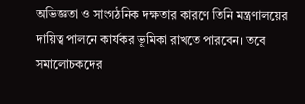অভিজ্ঞতা ও সাংগঠনিক দক্ষতার কারণে তিনি মন্ত্রণালয়ের দায়িত্ব পালনে কার্যকর ভূমিকা রাখতে পারবেন। তবে সমালোচকদের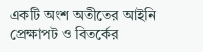একটি অংশ অতীতের আইনি প্রেক্ষাপট ও বিতর্কের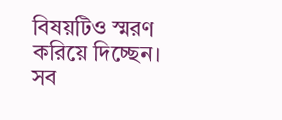বিষয়টিও স্মরণ করিয়ে দিচ্ছেন। সব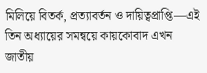মিলিয়ে বিতর্ক, প্রত্যাবর্তন ও দায়িত্বপ্রাপ্তি—এই তিন অধ্যায়ের সমন্বয়ে কায়কোবাদ এখন জাতীয়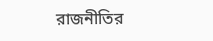রাজনীতির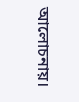আলোচনায়।